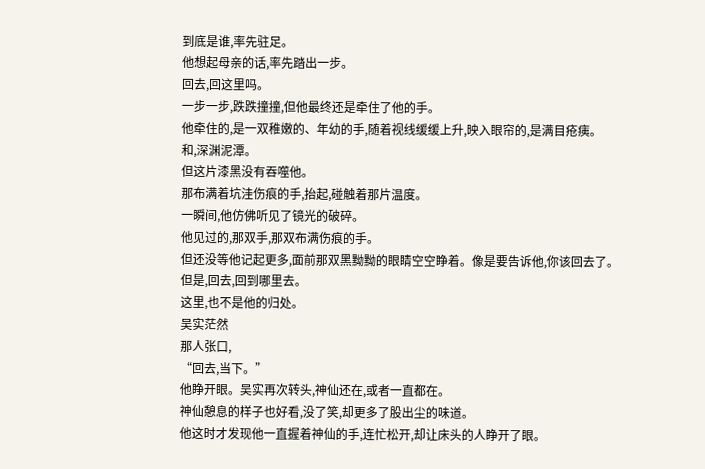到底是谁,率先驻足。
他想起母亲的话,率先踏出一步。
回去,回这里吗。
一步一步,跌跌撞撞,但他最终还是牵住了他的手。
他牵住的,是一双稚嫩的、年幼的手,随着视线缓缓上升,映入眼帘的,是满目疮痍。
和,深渊泥潭。
但这片漆黑没有吞噬他。
那布满着坑洼伤痕的手,抬起,碰触着那片温度。
一瞬间,他仿佛听见了镜光的破碎。
他见过的,那双手,那双布满伤痕的手。
但还没等他记起更多,面前那双黑黝黝的眼睛空空睁着。像是要告诉他,你该回去了。
但是,回去,回到哪里去。
这里,也不是他的归处。
吴实茫然
那人张口,
“回去,当下。”
他睁开眼。吴实再次转头,神仙还在,或者一直都在。
神仙憩息的样子也好看,没了笑,却更多了股出尘的味道。
他这时才发现他一直握着神仙的手,连忙松开,却让床头的人睁开了眼。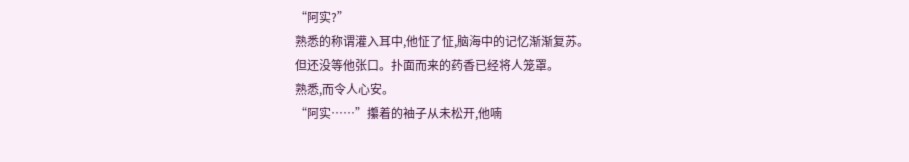“阿实?”
熟悉的称谓灌入耳中,他怔了怔,脑海中的记忆渐渐复苏。
但还没等他张口。扑面而来的药香已经将人笼罩。
熟悉,而令人心安。
“阿实……”攥着的袖子从未松开,他喃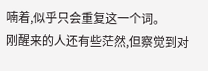喃着,似乎只会重复这一个词。
刚醒来的人还有些茫然,但察觉到对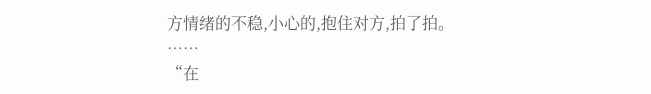方情绪的不稳,小心的,抱住对方,拍了拍。
……
“在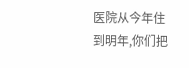医院从今年住到明年,你们把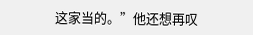这家当的。”他还想再叹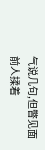气说几句,但瞥见面前人揉着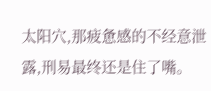太阳穴,那疲惫感的不经意泄露,刑易最终还是住了嘴。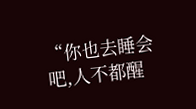“你也去睡会吧,人不都醒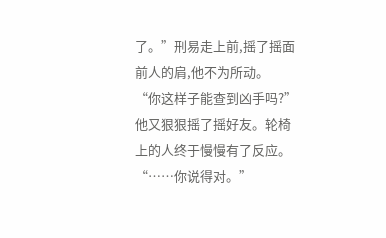了。”刑易走上前,摇了摇面前人的肩,他不为所动。
“你这样子能查到凶手吗?”他又狠狠摇了摇好友。轮椅上的人终于慢慢有了反应。
“……你说得对。”